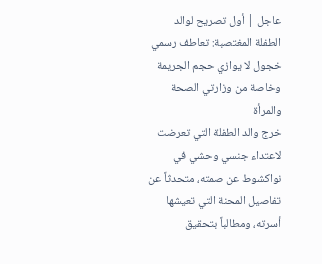عاجل | أول تصريح لوالد الطفلة المغتصبة: تعاطف رسمي خجول لا يوازي حجم الجريمة وخاصة من وزارتي الصحة والمرأة
خرج والد الطفلة التي تعرضت لاعتداء جنسي وحشي في نواكشوط عن صمته، متحدثاً عن تفاصيل المحنة التي تعيشها أسرته، ومطالباً بتحقيق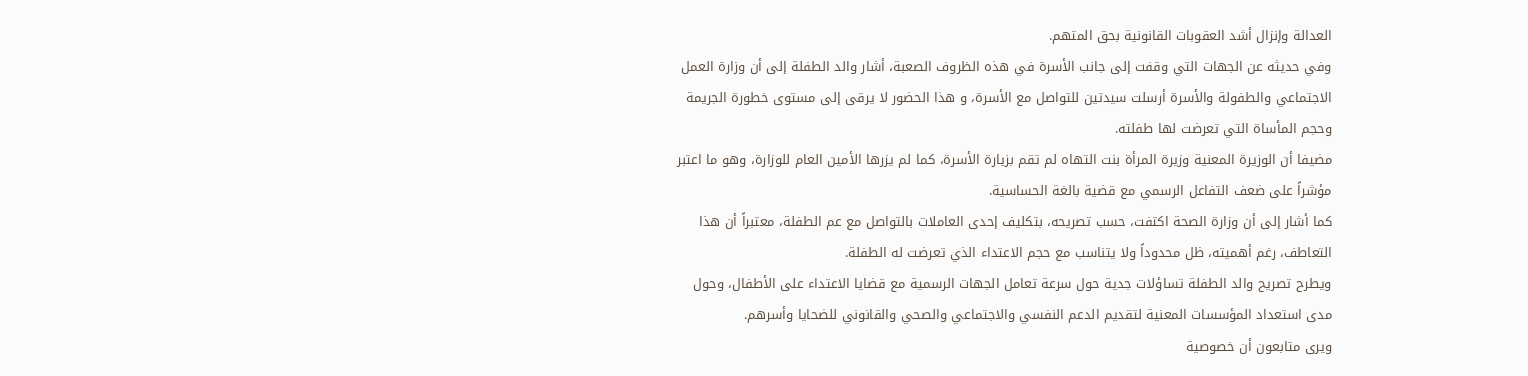العدالة وإنزال أشد العقوبات القانونية بحق المتهم.
وفي حديثه عن الجهات التي وقفت إلى جانب الأسرة في هذه الظروف الصعبة، أشار والد الطفلة إلى أن وزارة العمل الاجتماعي والطفولة والأسرة أرسلت سيدتين للتواصل مع الأسرة، و هذا الحضور لا يرقى إلى مستوى خطورة الجريمة وحجم المأساة التي تعرضت لها طفلته.
مضيفا أن الوزيرة المعنية وزيرة المرأة بنت التهاه لم تقم بزيارة الأسرة، كما لم يزرها الأمين العام للوزارة، وهو ما اعتبر مؤشراً على ضعف التفاعل الرسمي مع قضية بالغة الحساسية.
كما أشار إلى أن وزارة الصحة اكتفت، حسب تصريحه، بتكليف إحدى العاملات بالتواصل مع عم الطفلة، معتبراً أن هذا التعاطف، رغم أهميته، ظل محدوداً ولا يتناسب مع حجم الاعتداء الذي تعرضت له الطفلة.
ويطرح تصريح والد الطفلة تساؤلات جدية حول سرعة تعامل الجهات الرسمية مع قضايا الاعتداء على الأطفال، وحول مدى استعداد المؤسسات المعنية لتقديم الدعم النفسي والاجتماعي والصحي والقانوني للضحايا وأسرهم.
ويرى متابعون أن خصوصية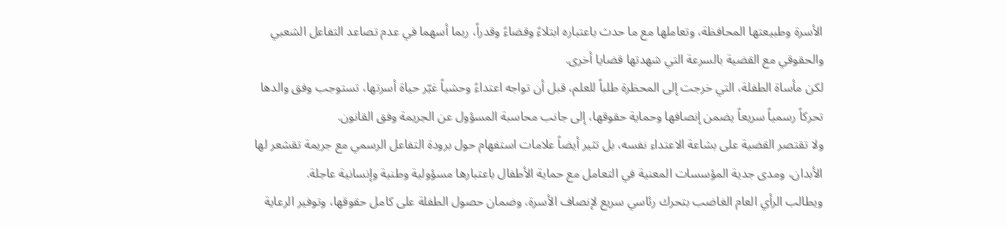الأسرة وطبيعتها المحافظة، وتعاملها مع ما حدث باعتباره ابتلاءً وقضاءً وقدراً، ربما أسهما في عدم تصاعد التفاعل الشعبي والحقوقي مع القضية بالسرعة التي شهدتها قضايا أخرى.
لكن مأساة الطفلة، التي خرجت إلى المحظرة طلباً للعلم، قبل أن تواجه اعتداءً وحشياً غيّر حياة أسرتها، تستوجب وفق والدها تحركاً رسمياً سريعاً يضمن إنصافها وحماية حقوقها، إلى جانب محاسبة المسؤول عن الجريمة وفق القانون.
ولا تقتصر القضية على بشاعة الاعتداء نفسه، بل تثير أيضاً علامات استفهام حول برودة التفاعل الرسمي مع جريمة تقشعر لها الأبدان، ومدى جدية المؤسسات المعنية في التعامل مع حماية الأطفال باعتبارها مسؤولية وطنية وإنسانية عاجلة.
ويطالب الرأي العام الغاضب بتحرك رئاسي سريع لإنصاف الأسرة، وضمان حصول الطفلة على كامل حقوقها، وتوفير الرعاية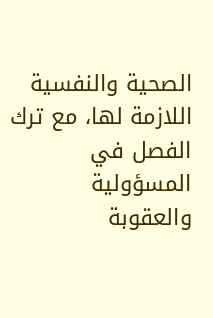الصحية والنفسية اللازمة لها، مع ترك الفصل في المسؤولية والعقوبة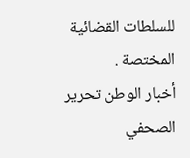للسلطات القضائية المختصة .
أخبار الوطن تحرير الصحفي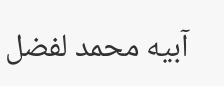آبيه محمد لفضل